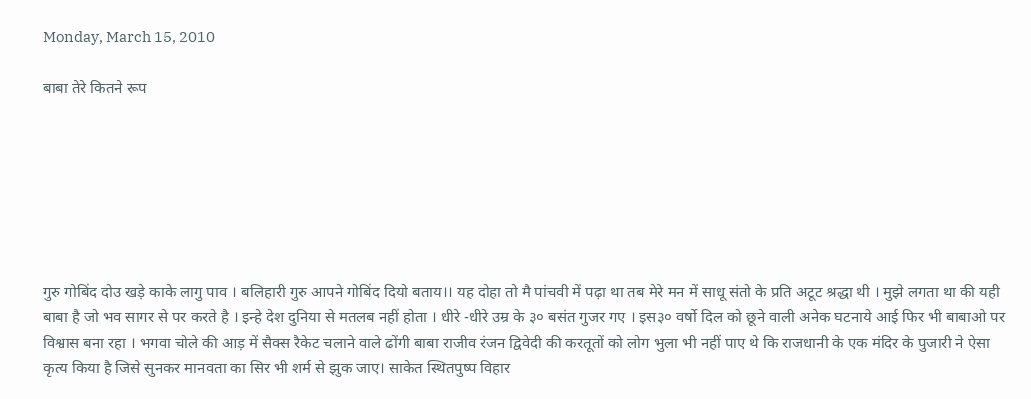Monday, March 15, 2010

बाबा तेरे कितने रूप







गुरु गोबिंद दोउ खड़े काके लागु पाव । बलिहारी गुरु आपने गोबिंद दियो बताय।। यह दोहा तो मै पांचवी में पढ़ा था तब मेरे मन में साधू संतो के प्रति अटूट श्रद्धा थी । मुझे लगता था की यही बाबा है जो भव सागर से पर करते है । इन्हे देश दुनिया से मतलब नहीं होता । धीरे -धीरे उम्र के ३० बसंत गुजर गए । इस३० वर्षो दिल को छूने वाली अनेक घटनाये आई फिर भी बाबाओ पर विश्वास बना रहा । भगवा चोले की आड़ में सैक्स रैकेट चलाने वाले ढोंगी बाबा राजीव रंजन द्विवेदी की करतूतों को लोग भुला भी नहीं पाए थे कि राजधानी के एक मंदिर के पुजारी ने ऐसा कृत्य किया है जिसे सुनकर मानवता का सिर भी शर्म से झुक जाए। साकेत स्थितपुष्प विहार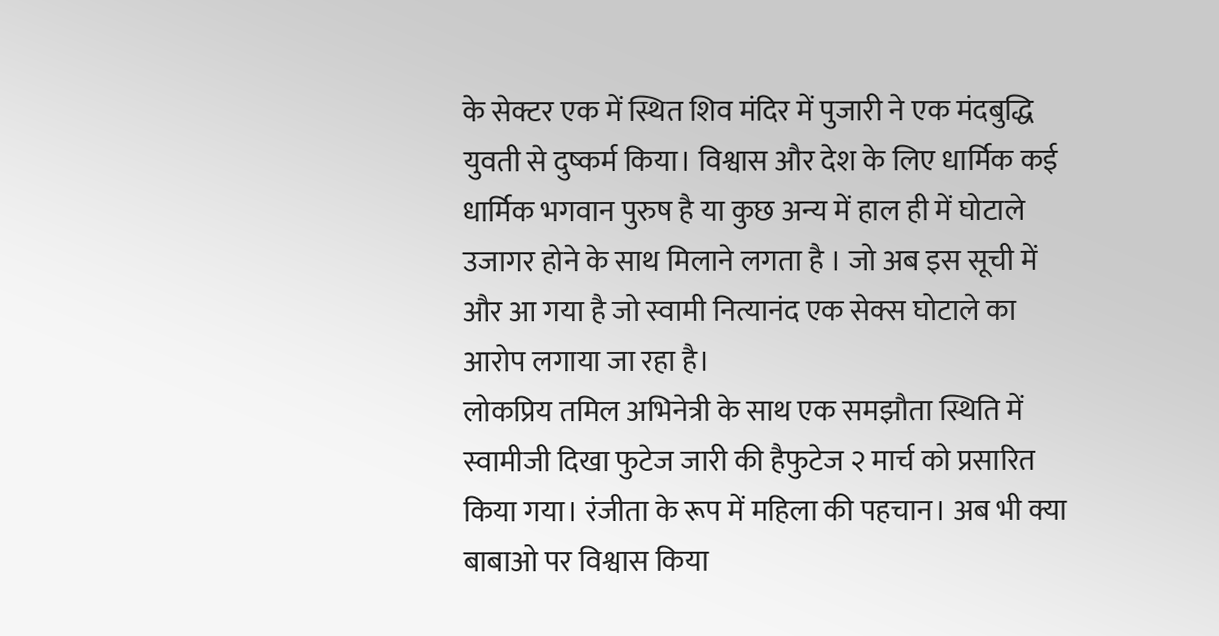के सेक्टर एक में स्थित शिव मंदिर में पुजारी ने एक मंदबुद्धि युवती से दुष्कर्म किया। विश्वास और देश के लिए धार्मिक कई धार्मिक भगवान पुरुष है या कुछ अन्य में हाल ही में घोटाले उजागर होने के साथ मिलाने लगता है । जो अब इस सूची में और आ गया है जो स्वामी नित्यानंद एक सेक्स घोटाले का आरोप लगाया जा रहा है।
लोकप्रिय तमिल अभिनेत्री के साथ एक समझौता स्थिति में स्वामीजी दिखा फुटेज जारी की हैफुटेज २ मार्च को प्रसारित किया गया। रंजीता के रूप में महिला की पहचान। अब भी क्या बाबाओ पर विश्वास किया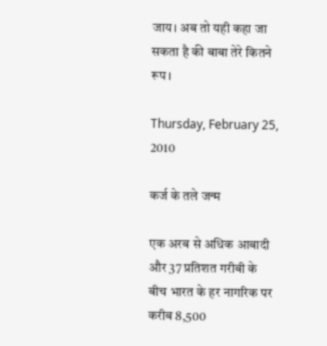जाय। अब तो यही कहा जा सकता है की बाबा तेरे कितने रूप ।

Thursday, February 25, 2010

कर्ज के तले जन्म

एक अरब से अधिक आबादी और 37 प्रतिशत गरीबी के बीच भारत के हर नागरिक पर करीब 8,500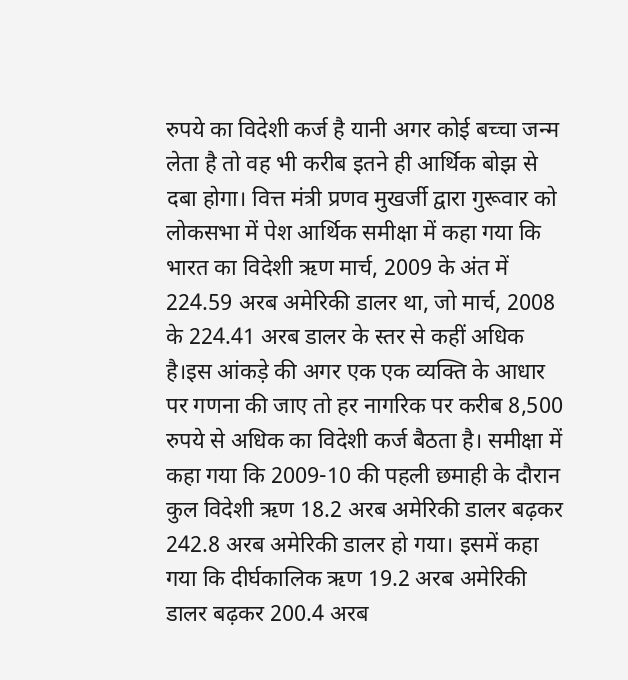रुपये का विदेशी कर्ज है यानी अगर कोई बच्चा जन्म लेता है तो वह भी करीब इतने ही आर्थिक बोझ से दबा होगा। वित्त मंत्री प्रणव मुखर्जी द्वारा गुरूवार को लोकसभा में पेश आर्थिक समीक्षा में कहा गया कि भारत का विदेशी ऋण मार्च, 2009 के अंत में 224.59 अरब अमेरिकी डालर था, जो मार्च, 2008 के 224.41 अरब डालर के स्तर से कहीं अधिक है।इस आंकड़े की अगर एक एक व्यक्ति के आधार पर गणना की जाए तो हर नागरिक पर करीब 8,500 रुपये से अधिक का विदेशी कर्ज बैठता है। समीक्षा में कहा गया कि 2009-10 की पहली छमाही के दौरान कुल विदेशी ऋण 18.2 अरब अमेरिकी डालर बढ़कर 242.8 अरब अमेरिकी डालर हो गया। इसमें कहा गया कि दीर्घकालिक ऋण 19.2 अरब अमेरिकी डालर बढ़कर 200.4 अरब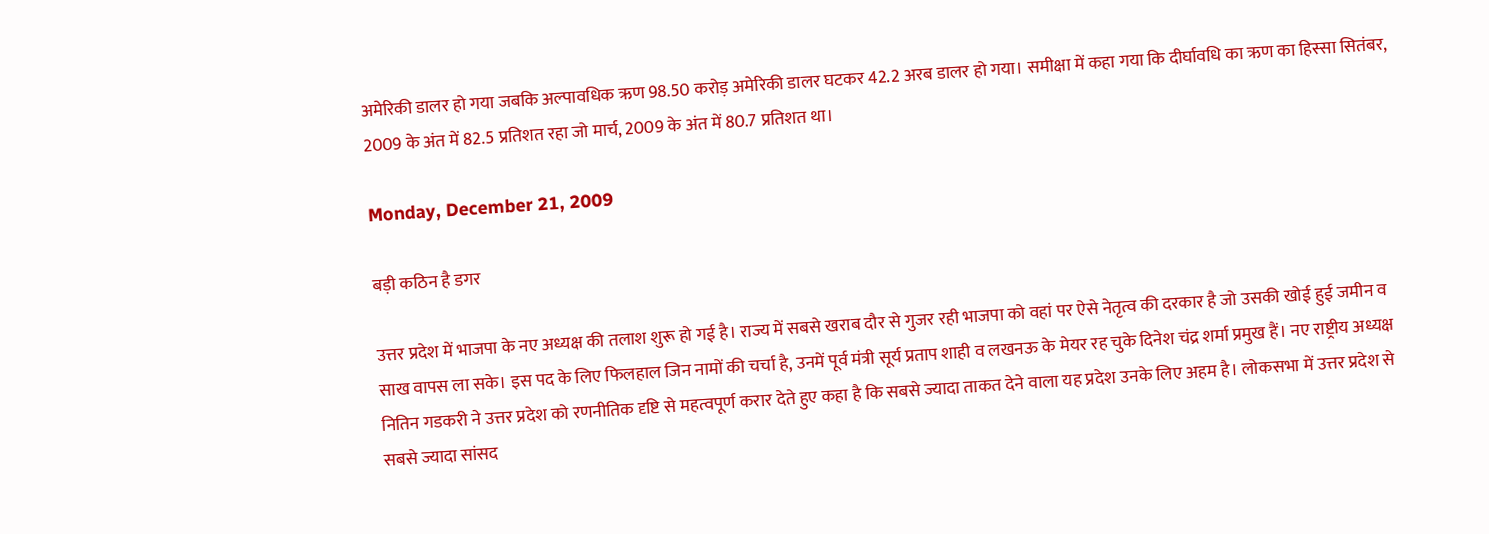अमेरिकी डालर हो गया जबकि अल्पावधिक ऋण 98.50 करोड़ अमेरिकी डालर घटकर 42.2 अरब डालर हो गया। समीक्षा में कहा गया कि दीर्घावधि का ऋण का हिस्सा सितंबर, 2009 के अंत में 82.5 प्रतिशत रहा जो मार्च, 2009 के अंत में 80.7 प्रतिशत था।

Monday, December 21, 2009

बड़ी कठिन है डगर

उत्तर प्रदेश में भाजपा के नए अध्यक्ष की तलाश शुरू हो गई है। राज्य में सबसे खराब दौर से गुजर रही भाजपा को वहां पर ऐसे नेतृत्व की दरकार है जो उसकी खोई हुई जमीन व साख वापस ला सके। इस पद के लिए फिलहाल जिन नामों की चर्चा है, उनमें पूर्व मंत्री सूर्य प्रताप शाही व लखनऊ के मेयर रह चुके दिनेश चंद्र शर्मा प्रमुख हैं। नए राष्ट्रीय अध्यक्ष नितिन गडकरी ने उत्तर प्रदेश को रणनीतिक दृष्टि से महत्वपूर्ण करार देते हुए कहा है कि सबसे ज्यादा ताकत देने वाला यह प्रदेश उनके लिए अहम है। लोकसभा में उत्तर प्रदेश से सबसे ज्यादा सांसद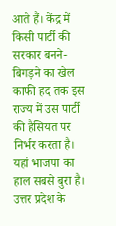आते हैं। केंद्र में किसी पार्टी की सरकार बनने-बिगड़ने का खेल काफी हद तक इस राज्य में उस पार्टी की हैसियत पर निर्भर करता है। यहां भाजपा का हाल सबसे बुरा है। उत्तर प्रदेश के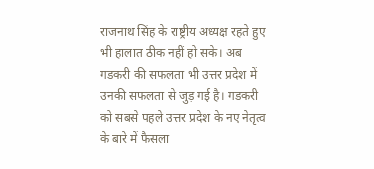राजनाथ सिंह के राष्ट्रीय अध्यक्ष रहते हुए भी हालात ठीक नहीं हो सके। अब गडकरी की सफलता भी उत्तर प्रदेश में उनकी सफलता से जुड़ गई है। गडकरी को सबसे पहले उत्तर प्रदेश के नए नेतृत्व के बारे में फैसला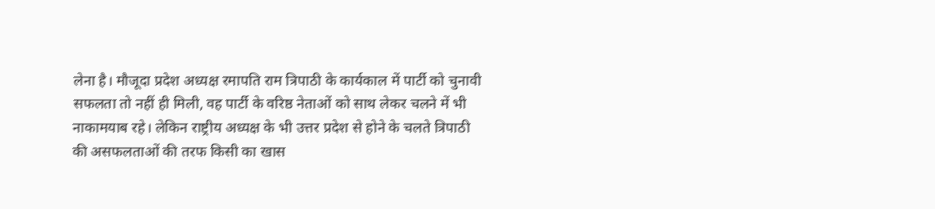लेना है। मौजूदा प्रदेश अध्यक्ष रमापति राम त्रिपाठी के कार्यकाल में पार्टी को चुनावी सफलता तो नहीं ही मिली, वह पार्टी के वरिष्ठ नेताओं को साथ लेकर चलने में भी नाकामयाब रहे। लेकिन राष्ट्रीय अध्यक्ष के भी उत्तर प्रदेश से होने के चलते त्रिपाठी की असफलताओं की तरफ किसी का खास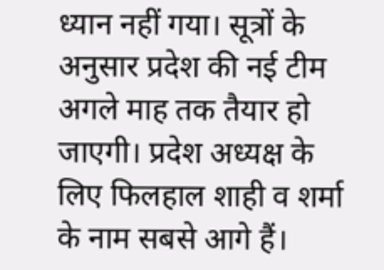ध्यान नहीं गया। सूत्रों के अनुसार प्रदेश की नई टीम अगले माह तक तैयार हो जाएगी। प्रदेश अध्यक्ष के लिए फिलहाल शाही व शर्मा के नाम सबसे आगे हैं।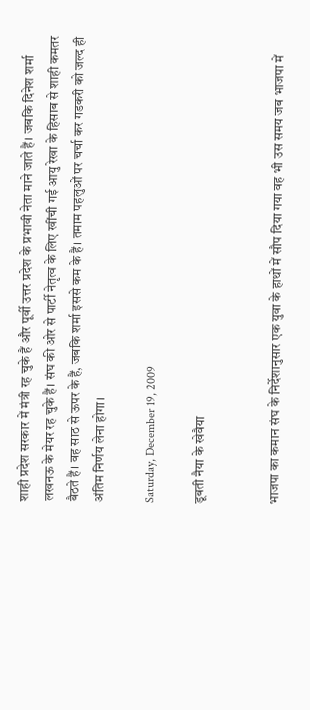शाही प्रदेश सरकार में मंत्री रह चुके हैं और पूर्वी उत्तर प्रदेश के प्रभावी नेता माने जाते हैं। जबकि दिनेश शर्मा लखनऊ के मेयर रह चुके हैं। संघ की ओर से पार्टी नेतृत्व के लिए खींची गई आयु रेखा के हिसाब से शाही कमतर बैठते हैं। वह साठ से ऊपर के हैं, जबकि शर्मा इससे कम के हैं। तमाम पहलुओं पर चर्चा कर गडकरी को जल्द ही अंतिम निर्णय लेना होगा।

Saturday, December 19, 2009

डूबती नैया के खेवैया


भाजपा का कमान संघ के निर्देशानुसार एक युवा के हाथों में सौप दिया गया वह भी उस समय जब भाजपा में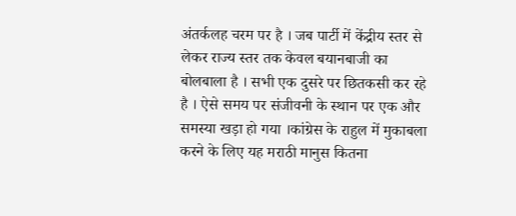अंतर्कलह चरम पर है । जब पार्टी में केंद्रीय स्तर से लेकर राज्य स्तर तक केवल बयानबाजी का बोलबाला है । सभी एक दुसरे पर छितकसी कर रहे है । ऐसे समय पर संजीवनी के स्थान पर एक और समस्या खड़ा हो गया ।कांग्रेस के राहुल में मुकाबला करने के लिए यह मराठी मानुस कितना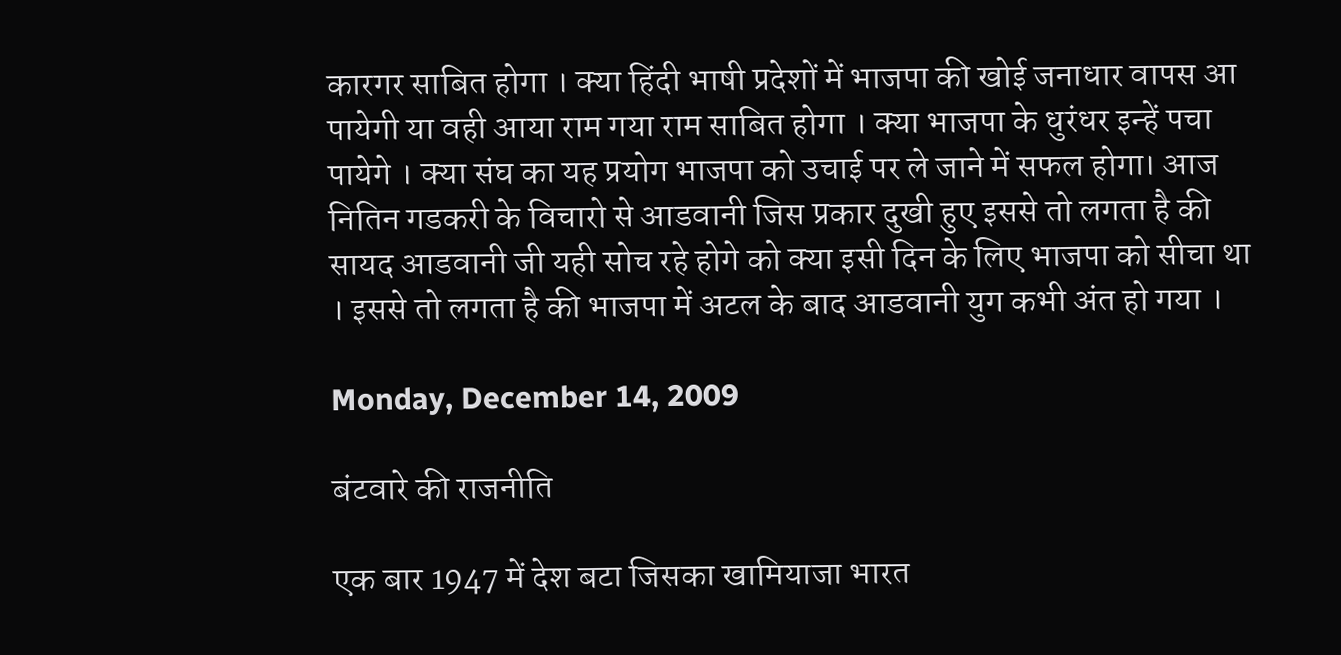कारगर साबित होगा । क्या हिंदी भाषी प्रदेशों में भाजपा की खोई जनाधार वापस आ पायेगी या वही आया राम गया राम साबित होगा । क्या भाजपा के धुरंधर इन्हें पचा पायेगे । क्या संघ का यह प्रयोग भाजपा को उचाई पर ले जाने में सफल होगा। आज नितिन गडकरी के विचारो से आडवानी जिस प्रकार दुखी हुए इससे तो लगता है की सायद आडवानी जी यही सोच रहे होगे को क्या इसी दिन के लिए भाजपा को सीचा था । इससे तो लगता है की भाजपा में अटल के बाद आडवानी युग कभी अंत हो गया ।

Monday, December 14, 2009

बंटवारे की राजनीति

एक बार 1947 में देश बटा जिसका खामियाजा भारत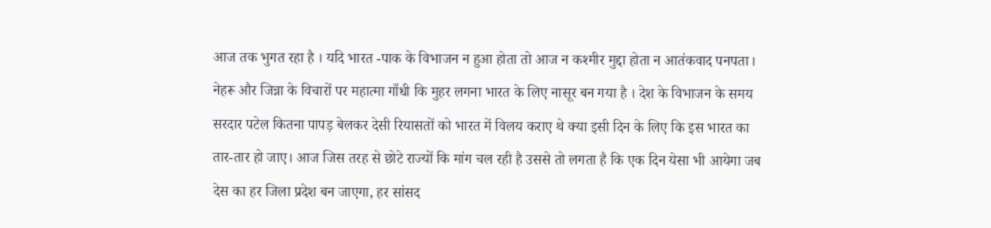आज तक भुगत रहा है । यदि भारत -पाक के विभाजन न हुआ होता तो आज न कश्मीर मुद्दा होता न आतंकवाद पनपता। नेहरू और जिन्ना के विचारों पर महात्मा गाँधी कि मुहर लगना भारत के लिए नासूर बन गया है । देश के विभाजन के समय सरदार पटेल कितना पापड़ बेलकर देसी रियासतों को भारत में विलय कराए थे क्या इसी दिन के लिए कि इस भारत का तार-तार हो जाए। आज जिस तरह से छोटे राज्यों कि मांग चल रही है उससे तो लगता है कि एक दिन येसा भी आयेगा जब देस का हर जिला प्रदेश बन जाएगा, हर सांसद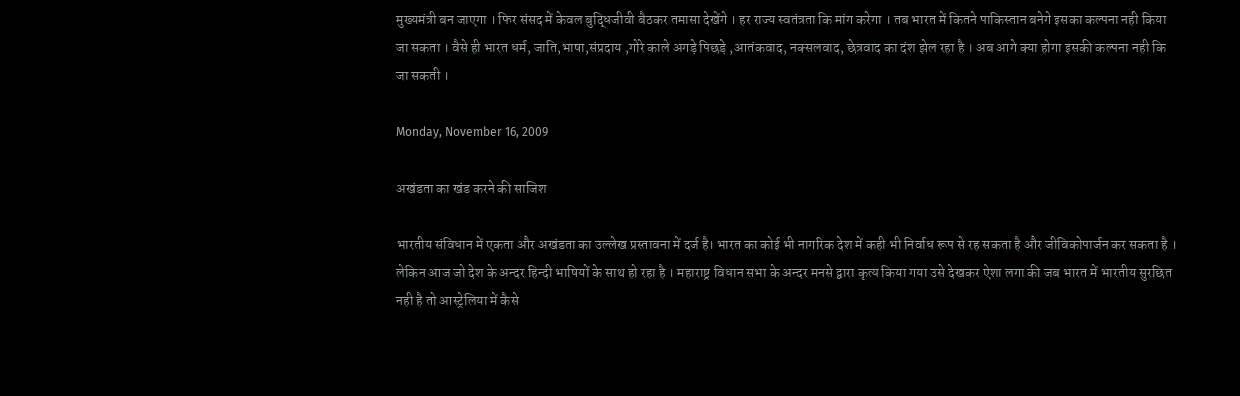मुख्यमंत्री बन जाएगा । फिर संसद में केवल बुद्धिजीवी बैठकर तमासा देखेंगे । हर राज्य स्वतंत्रता कि मांग करेगा । तब भारत में कितने पाकिस्तान बनेगे इसका कल्पना नही किया जा सकता । वैसे ही भारत धर्म, जाति,भाषा,संप्रदाय ,गोरे काले अगड़े पिछड़े ,आतंकवाद, नक्सलवाद, छेत्रवाद का दंश झेल रहा है । अब आगे क्या होगा इसकी कल्पना नही कि जा सकती ।

Monday, November 16, 2009

अखंडता का खंड करने की साजिश

भारतीय संविधान में एकता और अखंडता का उल्लेख प्रस्तावना में दर्ज है। भारत का कोई भी नागरिक देश में कही भी निर्वाध रूप से रह सकता है और जीविकोपार्जन कर सकता है । लेकिन आज जो देश के अन्दर हिन्दी भाषियों के साथ हो रहा है । महाराष्ट्र विधान सभा के अन्दर मनसे द्वारा कृत्य किया गया उसे देखकर ऐशा लगा की जब भारत में भारतीय सुरछित नही है तो आस्ट्रेलिया में कैसे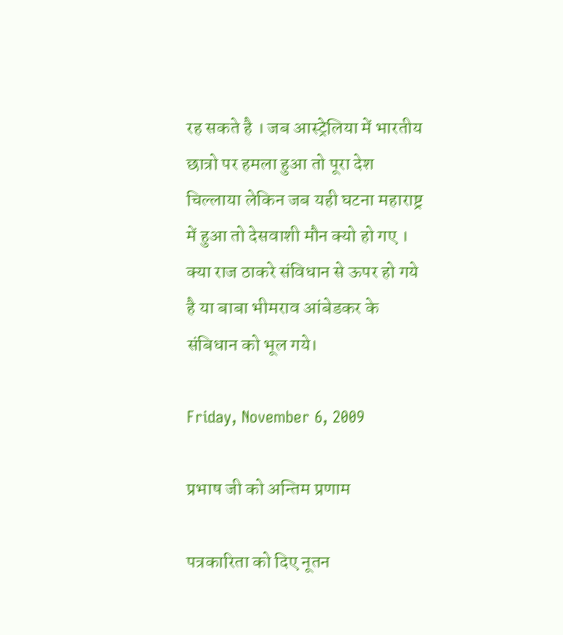रह सकते है । जब आस्ट्रेलिया में भारतीय छात्रो पर हमला हुआ तो पूरा देश चिल्लाया लेकिन जब यही घटना महाराष्ट्र में हुआ तो देसवाशी मौन क्यो हो गए । क्या राज ठाकरे संविधान से ऊपर हो गये है या बाबा भीमराव आंबेडकर के संबिधान को भूल गये।

Friday, November 6, 2009

प्रभाष जी को अन्तिम प्रणाम

पत्रकारिता को दिए नूतन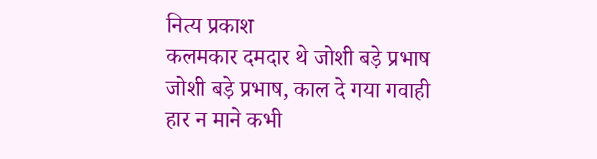नित्य प्रकाश
कलमकार दमदार थे जोशी बड़े प्रभाष
जोशी बड़े प्रभाष, काल दे गया गवाही
हार न माने कभी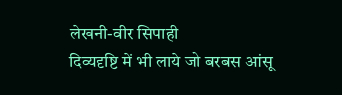लेखनी-वीर सिपाही
दिव्यदृष्टि में भी लाये जो बरबस आंसू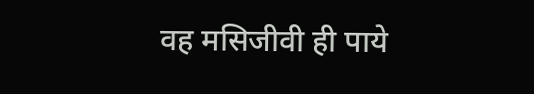वह मसिजीवी ही पाये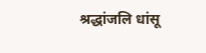श्रद्धांजलि धांसू